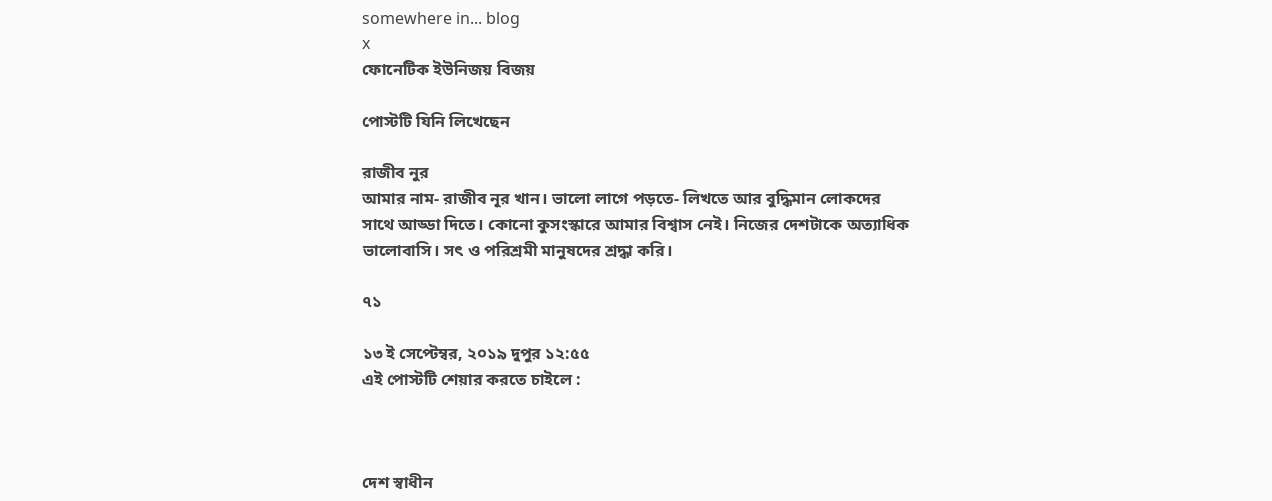somewhere in... blog
x
ফোনেটিক ইউনিজয় বিজয়

পোস্টটি যিনি লিখেছেন

রাজীব নুর
আমার নাম- রাজীব নূর খান। ভালো লাগে পড়তে- লিখতে আর বুদ্ধিমান লোকদের সাথে আড্ডা দিতে। কোনো কুসংস্কারে আমার বিশ্বাস নেই। নিজের দেশটাকে অত্যাধিক ভালোবাসি। সৎ ও পরিশ্রমী মানুষদের শ্রদ্ধা করি।

৭১

১৩ ই সেপ্টেম্বর, ২০১৯ দুপুর ১২:৫৫
এই পোস্টটি শেয়ার করতে চাইলে :



দেশ স্বাধীন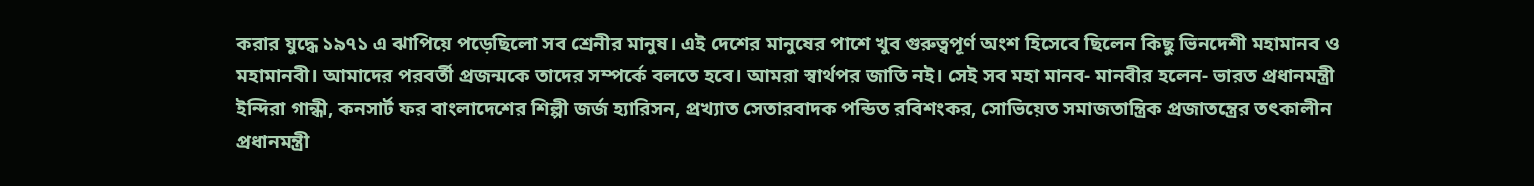করার যুদ্ধে ১৯৭১ এ ঝাপিয়ে পড়েছিলো সব শ্রেনীর মানুষ। এই দেশের মানুষের পাশে খুব গুরুত্বপূর্ণ অংশ হিসেবে ছিলেন কিছু ভিনদেশী মহামানব ও মহামানবী। আমাদের পরবর্তী প্রজন্মকে তাদের সম্পর্কে বলতে হবে। আমরা স্বার্থপর জাতি নই। সেই সব মহা মানব- মানবীর হলেন- ভারত প্রধানমন্ত্রী ইন্দিরা গান্ধী, কনসার্ট ফর বাংলাদেশের শিল্পী জর্জ হ্যারিসন, প্রখ্যাত সেতারবাদক পন্ডিত রবিশংকর, সোভিয়েত সমাজতান্ত্রিক প্রজাতন্ত্রের তৎকালীন প্রধানমন্ত্রী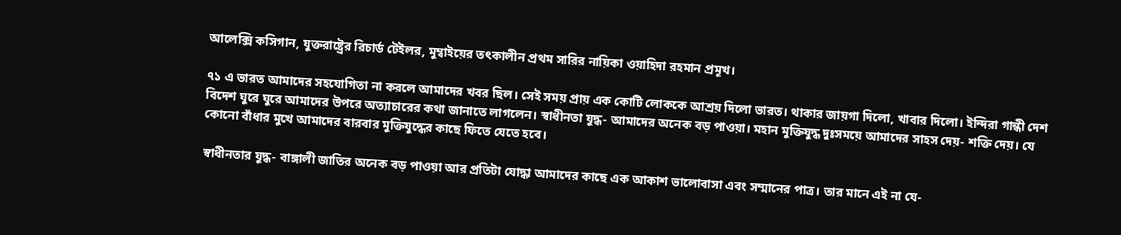আলেক্সি কসিগান, যুক্তরাষ্ট্রের রিচার্ড টেইলর, মুম্বাইয়ের তৎকালীন প্রথম সারির নায়িকা ওয়াহিদা রহমান প্রমূখ।

৭১ এ ভারত আমাদের সহযোগিতা না করলে আমাদের খবর ছিল। সেই সময় প্রায় এক কোটি লোককে আশ্রয় দিলো ভারত। থাকার জায়গা দিলো, খাবার দিলো। ইন্দিরা গান্ধী দেশ বিদেশ ঘুরে ঘুরে আমাদের উপরে অত্যাচারের কথা জানাতে লাগলেন। স্বাধীনতা যুদ্ধ- আমাদের অনেক বড় পাওয়া। মহান মুক্তিযুদ্ধ দুঃসময়ে আমাদের সাহস দেয়- শক্তি দেয়। যে কোনো বাঁধার মুখে আমাদের বারবার মুক্তিযুদ্ধের কাছে ফিতে যেতে হবে।

স্বাধীনতার যুদ্ধ- বাঙ্গালী জাতির অনেক বড় পাওয়া আর প্রতিটা যোদ্ধা আমাদের কাছে এক আকাশ ভালোবাসা এবং সম্মানের পাত্র। তার মানে এই না যে-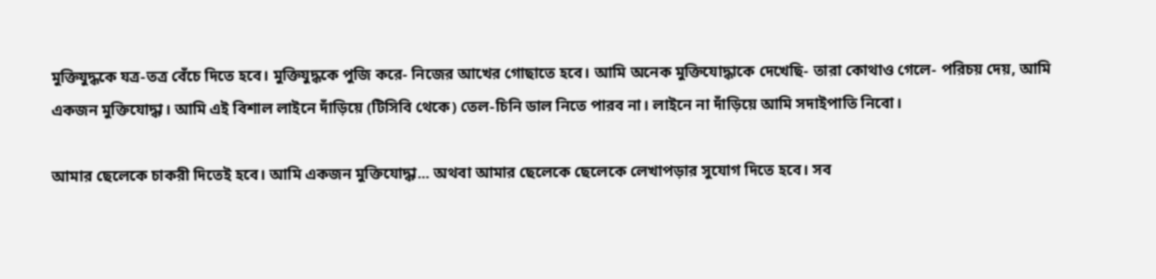মুক্তিযুদ্ধকে যত্র-তত্র বেঁচে দিতে হবে। মুক্তিযুদ্ধকে পুজি করে- নিজের আখের গোছাতে হবে। আমি অনেক মুক্তিযোদ্ধাকে দেখেছি- তারা কোথাও গেলে- পরিচয় দেয়, আমি একজন মুক্তিযোদ্ধা। আমি এই বিশাল লাইনে দাঁড়িয়ে (টিসিবি থেকে) তেল-চিনি ডাল নিতে পারব না। লাইনে না দাঁড়িয়ে আমি সদাইপাতি নিবো।

আমার ছেলেকে চাকরী দিতেই হবে। আমি একজন মুক্তিযোদ্ধা... অথবা আমার ছেলেকে ছেলেকে লেখাপড়ার সুযোগ দিতে হবে। সব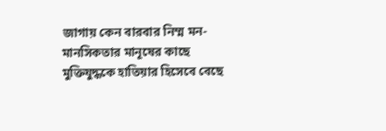জাগায় কেন বারবার নিম্ম মন-মানসিকতার মানূষের কাছে মুক্তিযুদ্ধকে হাতিয়ার হিসেবে বেছে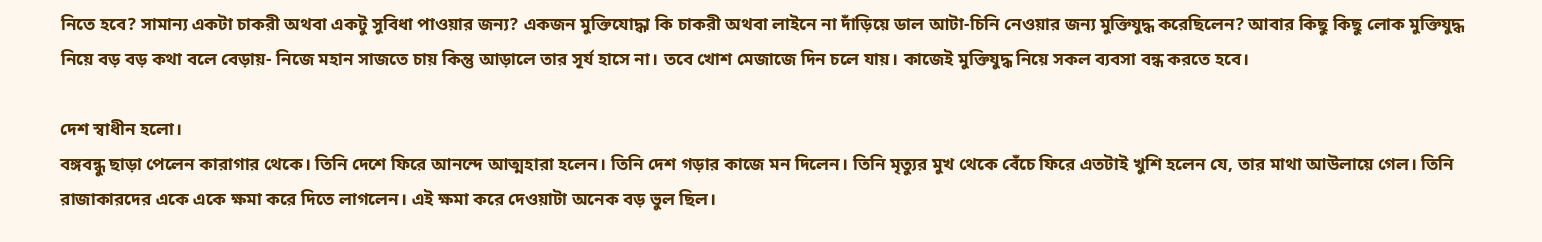নিতে হবে? সামান্য একটা চাকরী অথবা একটু সুবিধা পাওয়ার জন্য? একজন মুক্তিযোদ্ধা কি চাকরী অথবা লাইনে না দাঁড়িয়ে ডাল আটা-চিনি নেওয়ার জন্য মুক্তিযুদ্ধ করেছিলেন? আবার কিছু কিছু লোক মুক্তিযুদ্ধ নিয়ে বড় বড় কথা বলে বেড়ায়- নিজে মহান সাজতে চায় কিন্তু আড়ালে তার সূর্য হাসে না। তবে খোশ মেজাজে দিন চলে যায়। কাজেই মুক্তিযুদ্ধ নিয়ে সকল ব্যবসা বন্ধ করতে হবে।

দেশ স্বাধীন হলো।
বঙ্গবন্ধু ছাড়া পেলেন কারাগার থেকে। তিনি দেশে ফিরে আনন্দে আত্মহারা হলেন। তিনি দেশ গড়ার কাজে মন দিলেন। তিনি মৃত্যুর মুখ থেকে বেঁচে ফিরে এতটাই খুশি হলেন যে, তার মাথা আউলায়ে গেল। তিনি রাজাকারদের একে একে ক্ষমা করে দিতে লাগলেন। এই ক্ষমা করে দেওয়াটা অনেক বড় ভুল ছিল।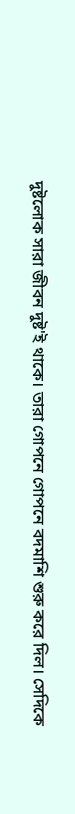দুষ্টলোক সারা জীবন দুষ্ট'ই থাকে। তারা গোপনে গোপনে বদমাশি শুরু করে দিল। সেদিকে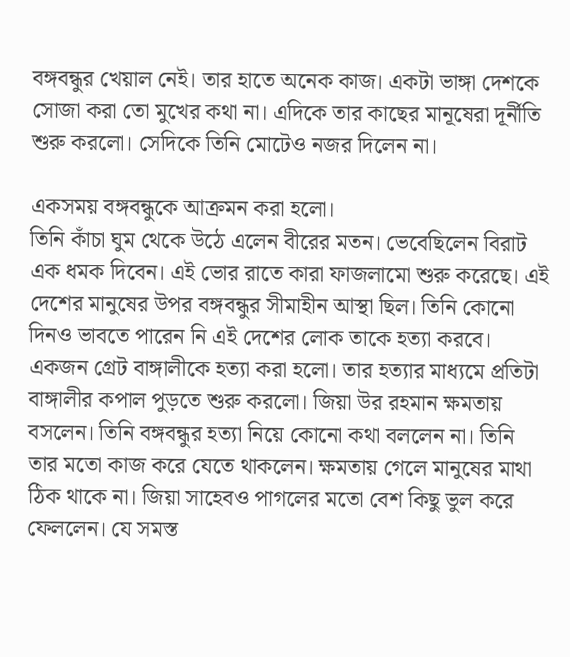বঙ্গবন্ধুর খেয়াল নেই। তার হাতে অনেক কাজ। একটা ভাঙ্গা দেশকে সোজা করা তো মুখের কথা না। এদিকে তার কাছের মানূষেরা দূর্নীতি শুরু করলো। সেদিকে তিনি মোটেও নজর দিলেন না।

একসময় বঙ্গবন্ধুকে আক্রমন করা হলো।
তিনি কাঁচা ঘুম থেকে উঠে এলেন বীরের মতন। ভেবেছিলেন বিরাট এক ধমক দিবেন। এই ভোর রাতে কারা ফাজলামো শুরু করেছে। এই দেশের মানুষের উপর বঙ্গবন্ধুর সীমাহীন আস্থা ছিল। তিনি কোনো দিনও ভাবতে পারেন নি এই দেশের লোক তাকে হত্যা করবে। একজন গ্রেট বাঙ্গালীকে হত্যা করা হলো। তার হত্যার মাধ্যমে প্রতিটা বাঙ্গালীর কপাল পুড়তে শুরু করলো। জিয়া উর রহমান ক্ষমতায় বসলেন। তিনি বঙ্গবন্ধুর হত্যা নিয়ে কোনো কথা বললেন না। তিনি তার মতো কাজ করে যেতে থাকলেন। ক্ষমতায় গেলে মানুষের মাথা ঠিক থাকে না। জিয়া সাহেবও পাগলের মতো বেশ কিছু ভুল করে ফেললেন। যে সমস্ত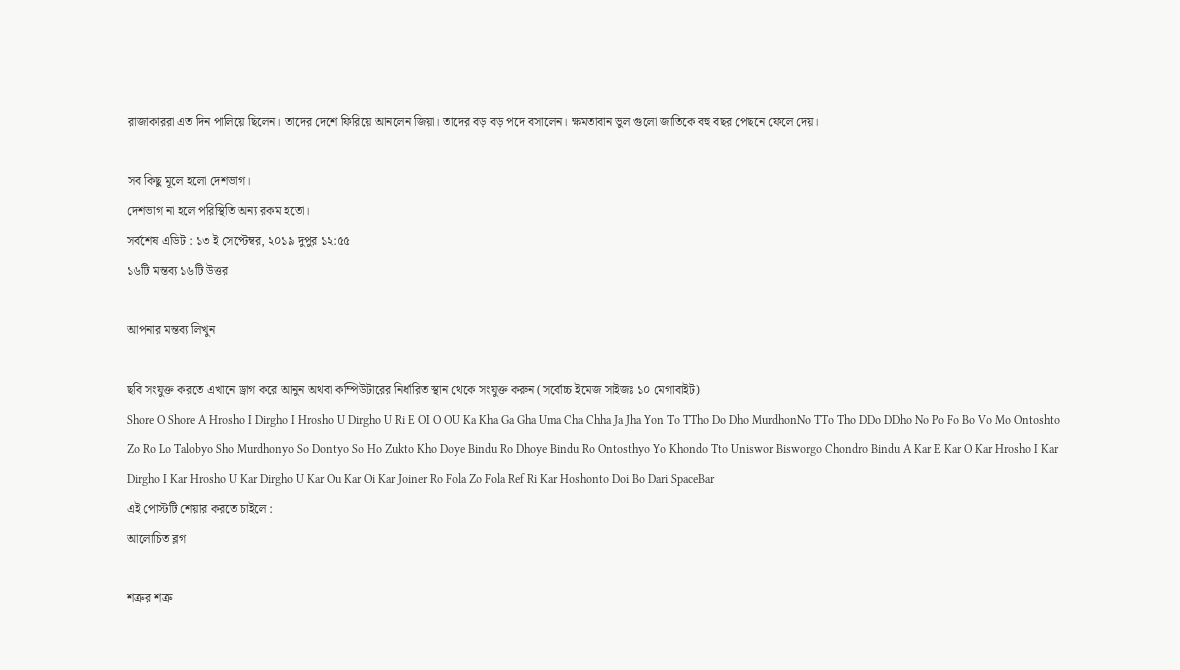রাজাকাররা এত দিন পালিয়ে ছিলেন। তাদের দেশে ফিরিয়ে আনলেন জিয়া। তাদের বড় বড় পদে বসালেন। ক্ষমতাবান ভুল গুলো জাতিকে বহু বছর পেছনে ফেলে দেয়।

সব কিছু মূলে হলো দেশভাগ।
দেশভাগ না হলে পরিস্থিতি অন্য রকম হতো।
সর্বশেষ এডিট : ১৩ ই সেপ্টেম্বর, ২০১৯ দুপুর ১২:৫৫
১৬টি মন্তব্য ১৬টি উত্তর

আপনার মন্তব্য লিখুন

ছবি সংযুক্ত করতে এখানে ড্রাগ করে আনুন অথবা কম্পিউটারের নির্ধারিত স্থান থেকে সংযুক্ত করুন (সর্বোচ্চ ইমেজ সাইজঃ ১০ মেগাবাইট)
Shore O Shore A Hrosho I Dirgho I Hrosho U Dirgho U Ri E OI O OU Ka Kha Ga Gha Uma Cha Chha Ja Jha Yon To TTho Do Dho MurdhonNo TTo Tho DDo DDho No Po Fo Bo Vo Mo Ontoshto Zo Ro Lo Talobyo Sho Murdhonyo So Dontyo So Ho Zukto Kho Doye Bindu Ro Dhoye Bindu Ro Ontosthyo Yo Khondo Tto Uniswor Bisworgo Chondro Bindu A Kar E Kar O Kar Hrosho I Kar Dirgho I Kar Hrosho U Kar Dirgho U Kar Ou Kar Oi Kar Joiner Ro Fola Zo Fola Ref Ri Kar Hoshonto Doi Bo Dari SpaceBar
এই পোস্টটি শেয়ার করতে চাইলে :
আলোচিত ব্লগ

শত্রুর শত্রু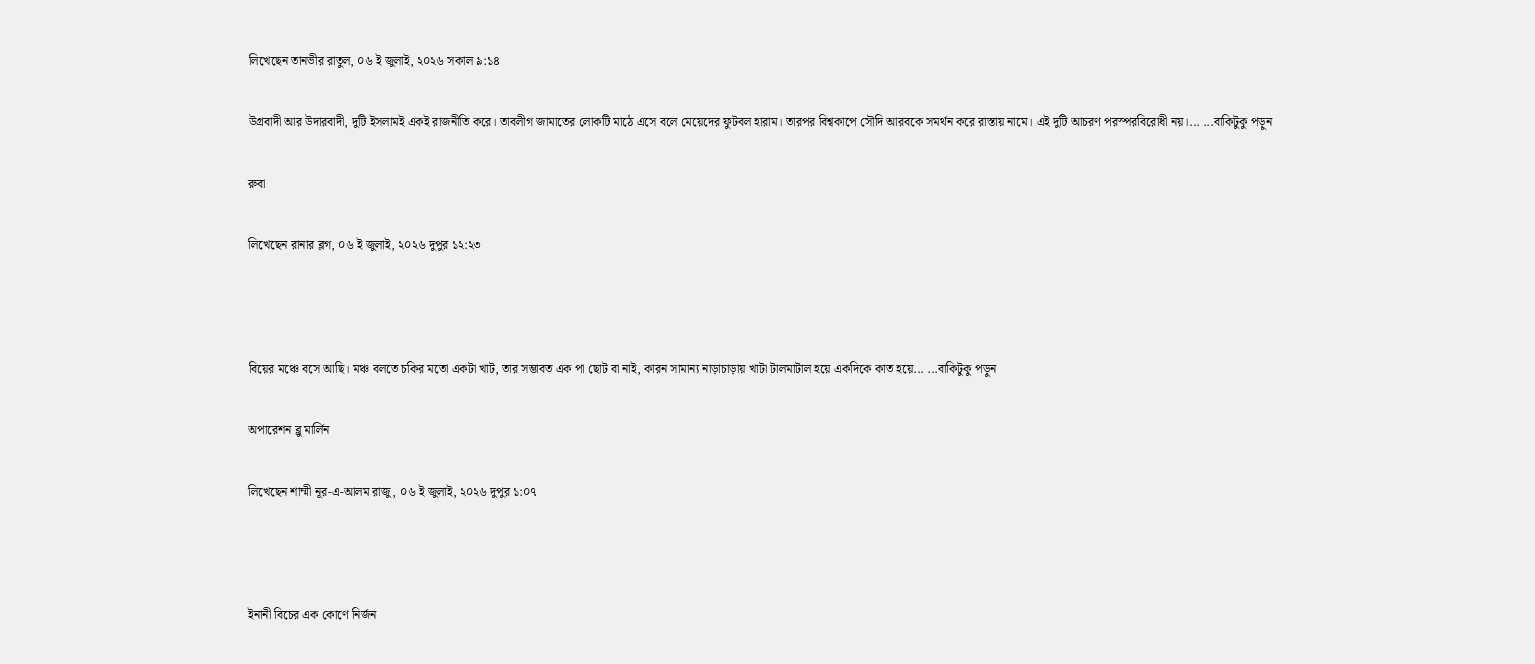লিখেছেন তানভীর রাতুল, ০৬ ই জুলাই, ২০২৬ সকাল ৯:১৪

উগ্রবাদী আর উদারবাদী, দুটি ইসলামই একই রাজনীতি করে। তাবলীগ জামাতের লোকটি মাঠে এসে বলে মেয়েদের ফুটবল হারাম। তারপর বিশ্বকাপে সৌদি আরবকে সমর্থন করে রাস্তায় নামে। এই দুটি আচরণ পরস্পরবিরোধী নয়।... ...বাকিটুকু পড়ুন

রুবা

লিখেছেন রানার ব্লগ, ০৬ ই জুলাই, ২০২৬ দুপুর ১২:২৩



বিয়ের মঞ্চে বসে আছি। মঞ্চ বলতে চকির মতো একটা খাট, তার সম্ভাবত এক পা ছোট বা নাই, কারন সামান্য নাড়াচাড়ায় খাটা টালমাটাল হয়ে একদিকে কাত হয়ে... ...বাকিটুকু পড়ুন

অপারেশন ব্লু মার্লিন

লিখেছেন শাম্মী নূর-এ-আলম রাজু, ০৬ ই জুলাই, ২০২৬ দুপুর ১:০৭



ইনানী বিচের এক কোণে নির্জন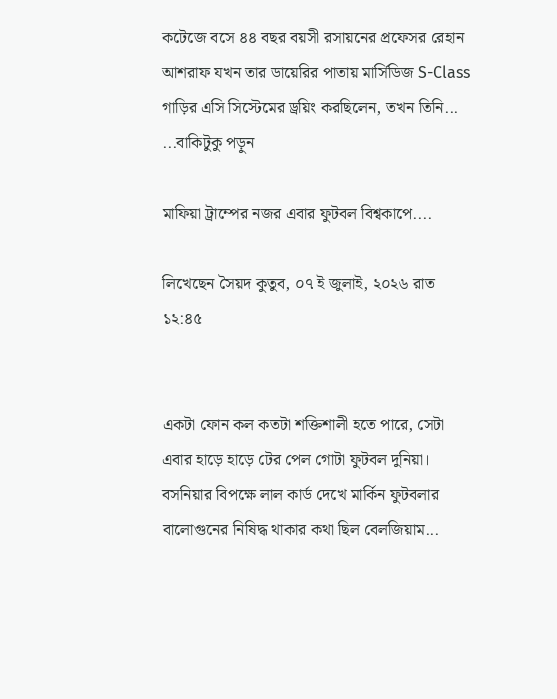কটেজে বসে ৪৪ বছর বয়সী রসায়নের প্রফেসর রেহান আশরাফ যখন তার ডায়েরির পাতায় মার্সিডিজ S-Class গাড়ির এসি সিস্টেমের ড্রয়িং করছিলেন, তখন তিনি... ...বাকিটুকু পড়ুন

মাফিয়া ট্রাম্পের নজর এবার ফুটবল বিশ্বকাপে....

লিখেছেন সৈয়দ কুতুব, ০৭ ই জুলাই, ২০২৬ রাত ১২:৪৫


একটা ফোন কল কতটা শক্তিশালী হতে পারে, সেটা এবার হাড়ে হাড়ে টের পেল গোটা ফুটবল দুনিয়া। বসনিয়ার বিপক্ষে লাল কার্ড দেখে মার্কিন ফুটবলার বালোগুনের নিষিদ্ধ থাকার কথা ছিল বেলজিয়াম...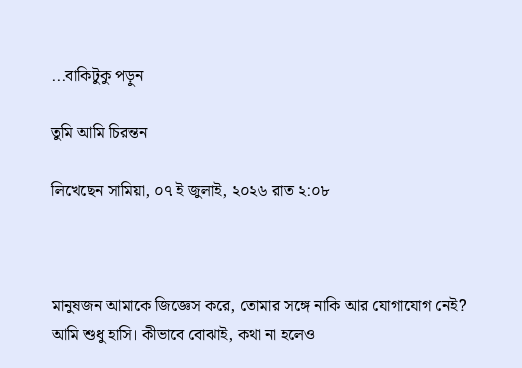...বাকিটুকু পড়ুন

তুমি আমি চিরন্তন

লিখেছেন সামিয়া, ০৭ ই জুলাই, ২০২৬ রাত ২:০৮



মানুষজন আমাকে জিজ্ঞেস করে, তোমার সঙ্গে নাকি আর যোগাযোগ নেই? আমি শুধু হাসি। কীভাবে বোঝাই, কথা না হলেও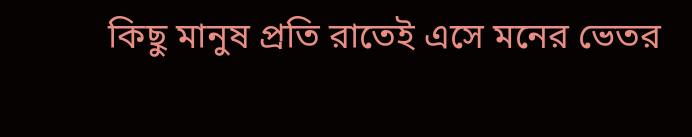কিছু মানুষ প্রতি রাতেই এসে মনের ভেতর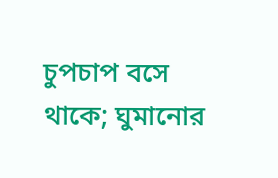চুপচাপ বসে থাকে; ঘুমানোর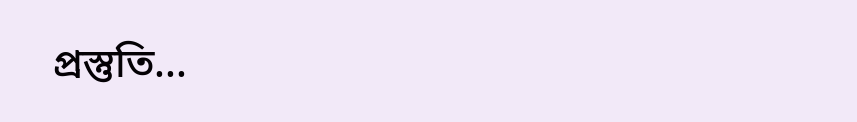প্রস্তুতি...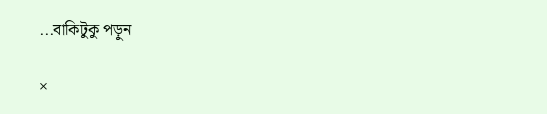...বাকিটুকু পড়ুন

×